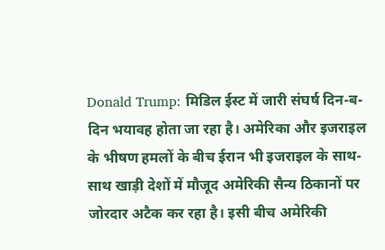Donald Trump: मिडिल ईस्ट में जारी संघर्ष दिन-ब-दिन भयावह होता जा रहा है। अमेरिका और इजराइल के भीषण हमलों के बीच ईरान भी इजराइल के साथ-साथ खाड़ी देशों में मौजूद अमेरिकी सैन्य ठिकानों पर जोरदार अटैक कर रहा है। इसी बीच अमेरिकी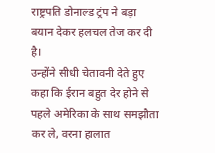राष्ट्रपति डोनाल्ड ट्रंप ने बड़ा बयान देकर हलचल तेज कर दी है।
उन्होंने सीधी चेतावनी देते हुए कहा कि ईरान बहुत देर होने से पहले अमेरिका के साथ समझौता कर ले, वरना हालात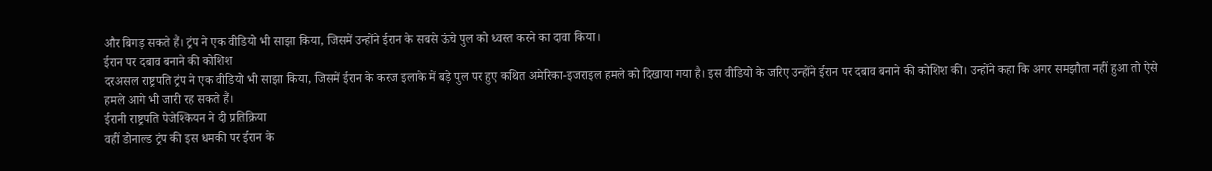और बिगड़ सकते हैं। ट्रंप ने एक वीडियो भी साझा किया, जिसमें उन्होंने ईरान के सबसे ऊंचे पुल को ध्वस्त करने का दावा किया।
ईरान पर दबाव बनाने की कोशिश
दरअसल राष्ट्रपति ट्रंप ने एक वीडियो भी साझा किया, जिसमें ईरान के करज इलाके में बड़े पुल पर हुए कथित अमेरिका-इजराइल हमले को दिखाया गया है। इस वीडियो के जरिए उन्होंने ईरान पर दबाव बनाने की कोशिश की। उन्होंने कहा कि अगर समझौता नहीं हुआ तो ऐसे हमले आगे भी जारी रह सकते हैं।
ईरानी राष्ट्रपति पेजेश्कियन ने दी प्रतिक्रिया
वहीं डोनाल्ड ट्रंप की इस धमकी पर ईरान के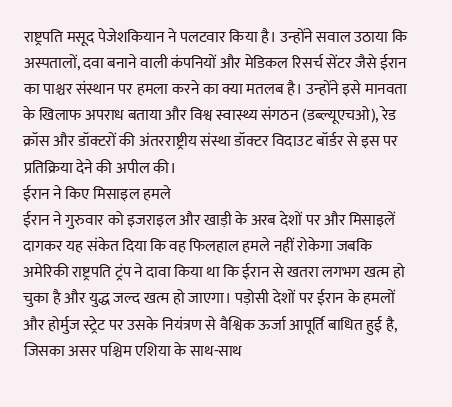राष्ट्रपति मसूद पेजेशकियान ने पलटवार किया है। उन्होंने सवाल उठाया कि अस्पतालों, दवा बनाने वाली कंपनियों और मेडिकल रिसर्च सेंटर जैसे ईरान का पाश्चर संस्थान पर हमला करने का क्या मतलब है। उन्होंने इसे मानवता के खिलाफ अपराध बताया और विश्व स्वास्थ्य संगठन (डब्ल्यूएचओ), रेड क्रॉस और डॉक्टरों की अंतरराष्ट्रीय संस्था डॉक्टर विदाउट बॉर्डर से इस पर प्रतिक्रिया देने की अपील की।
ईरान ने किए मिसाइल हमले
ईरान ने गुरुवार को इजराइल और खाड़ी के अरब देशों पर और मिसाइलें दागकर यह संकेत दिया कि वह फिलहाल हमले नहीं रोकेगा जबकि अमेरिकी राष्ट्रपति ट्रंप ने दावा किया था कि ईरान से खतरा लगभग खत्म हो चुका है और युद्ध जल्द खत्म हो जाएगा। पड़ोसी देशों पर ईरान के हमलों और होर्मुज स्ट्रेट पर उसके नियंत्रण से वैश्विक ऊर्जा आपूर्ति बाधित हुई है, जिसका असर पश्चिम एशिया के साथ-साथ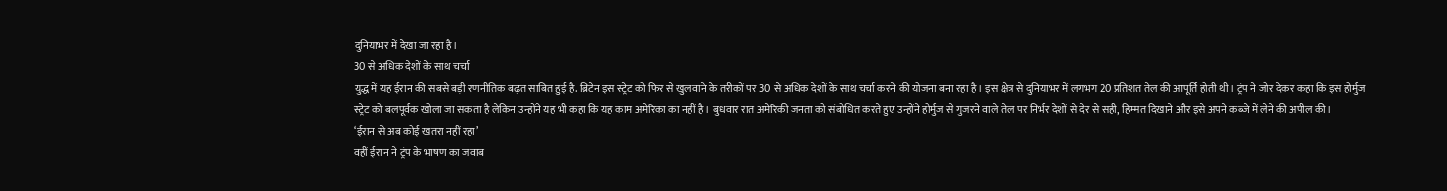दुनियाभर में देखा जा रहा है।
30 से अधिक देशों के साथ चर्चा
युद्ध में यह ईरान की सबसे बड़ी रणनीतिक बढ़त साबित हुई है. ब्रिटेन इस स्ट्रेट को फिर से खुलवाने के तरीकों पर 30 से अधिक देशों के साथ चर्चा करने की योजना बना रहा है। इस क्षेत्र से दुनियाभर में लगभग 20 प्रतिशत तेल की आपूर्ति होती थी। ट्रंप ने जोर देकर कहा कि इस होर्मुज स्ट्रेट को बलपूर्वक खोला जा सकता है लेकिन उन्होंने यह भी कहा कि यह काम अमेरिका का नहीं है। बुधवार रात अमेरिकी जनता को संबोधित करते हुए उन्होंने होर्मुज से गुजरने वाले तेल पर निर्भर देशों से देर से सही, हिम्मत दिखाने और इसे अपने कब्जे में लेने की अपील की।
‘ईरान से अब कोई खतरा नहीं रहा’
वहीं ईरान ने ट्रंप के भाषण का जवाब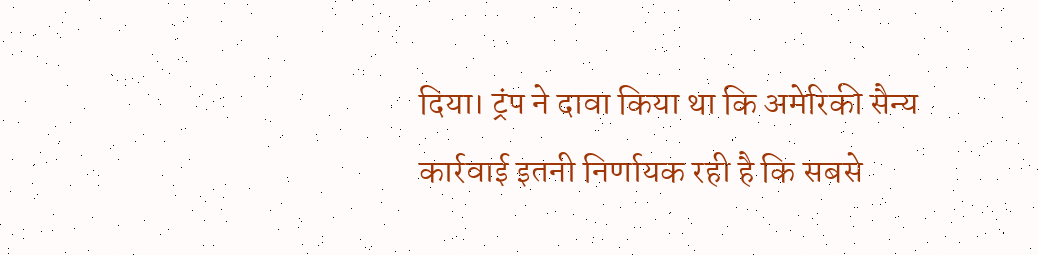दिया। ट्रंप ने दावा किया था कि अमेरिकी सैन्य कार्रवाई इतनी निर्णायक रही है कि सबसे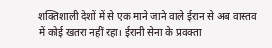शक्तिशाली देशों में से एक माने जाने वाले ईरान से अब वास्तव में कोई खतरा नहीं रहा। ईरानी सेना के प्रवक्ता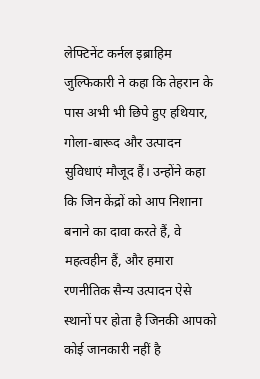लेफ्टिनेंट कर्नल इब्राहिम जुल्फिकारी ने कहा कि तेहरान के पास अभी भी छिपे हुए हथियार, गोला-बारूद और उत्पादन सुविधाएं मौजूद हैं। उन्होंने कहा कि जिन केंद्रों को आप निशाना बनाने का दावा करते हैं, वे महत्वहीन हैं, और हमारा रणनीतिक सैन्य उत्पादन ऐसे स्थानों पर होता है जिनकी आपको कोई जानकारी नहीं है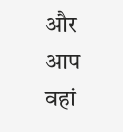और आप वहां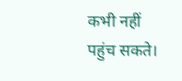कभी नहीं पहुंच सकते।